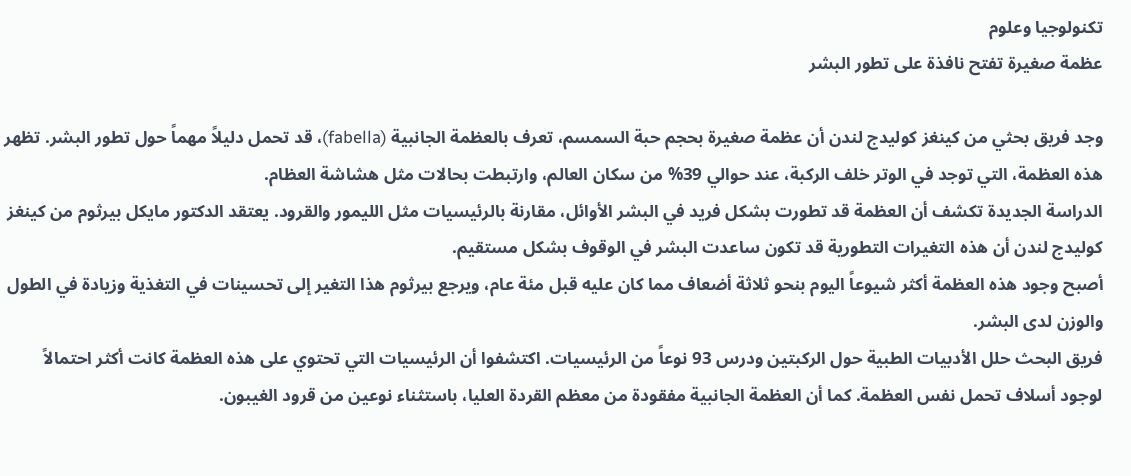تكنولوجيا وعلوم
عظمة صغيرة تفتح نافذة على تطور البشر

وجد فريق بحثي من كينغز كوليدج لندن أن عظمة صغيرة بحجم حبة السمسم، تعرف بالعظمة الجانبية (fabella)، قد تحمل دليلاً مهماً حول تطور البشر. تظهر هذه العظمة، التي توجد في الوتر خلف الركبة، عند حوالي 39% من سكان العالم، وارتبطت بحالات مثل هشاشة العظام.
الدراسة الجديدة تكشف أن العظمة قد تطورت بشكل فريد في البشر الأوائل، مقارنة بالرئيسيات مثل الليمور والقرود. يعتقد الدكتور مايكل بيرثوم من كينغز كوليدج لندن أن هذه التغيرات التطورية قد تكون ساعدت البشر في الوقوف بشكل مستقيم.
أصبح وجود هذه العظمة أكثر شيوعاً اليوم بنحو ثلاثة أضعاف مما كان عليه قبل مئة عام، ويرجع بيرثوم هذا التغير إلى تحسينات في التغذية وزيادة في الطول والوزن لدى البشر.
فريق البحث حلل الأدبيات الطبية حول الركبتين ودرس 93 نوعاً من الرئيسيات. اكتشفوا أن الرئيسيات التي تحتوي على هذه العظمة كانت أكثر احتمالاً لوجود أسلاف تحمل نفس العظمة. كما أن العظمة الجانبية مفقودة من معظم القردة العليا، باستثناء نوعين من قرود الغيبون.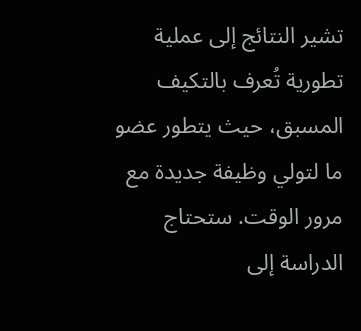تشير النتائج إلى عملية تطورية تُعرف بالتكيف المسبق، حيث يتطور عضو ما لتولي وظيفة جديدة مع مرور الوقت. ستحتاج الدراسة إلى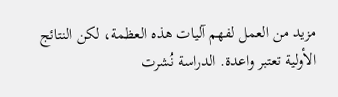مزيد من العمل لفهم آليات هذه العظمة، لكن النتائج الأولية تعتبر واعدة. الدراسة نُشرت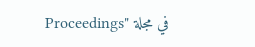في مجلة "Proceedings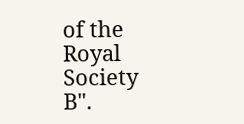of the Royal Society B".